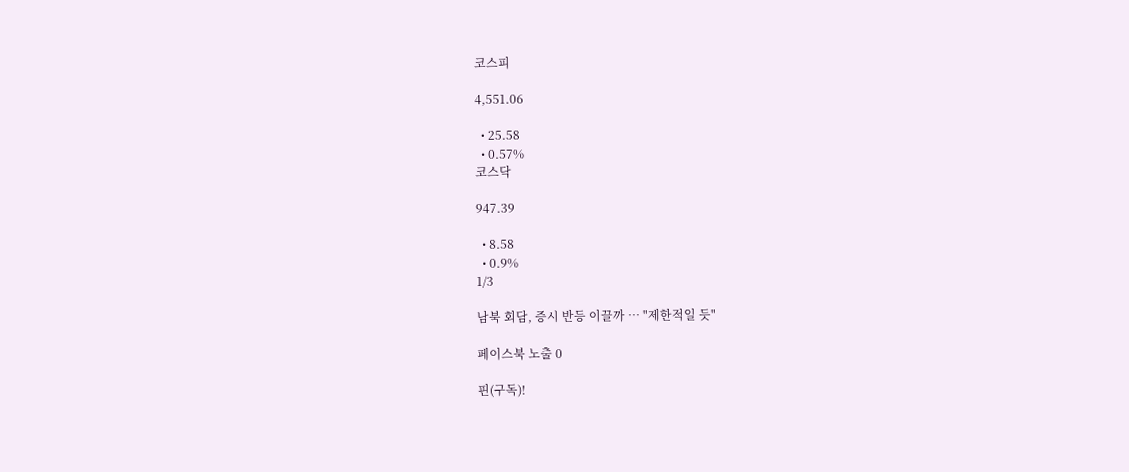코스피

4,551.06

  • 25.58
  • 0.57%
코스닥

947.39

  • 8.58
  • 0.9%
1/3

남북 회담, 증시 반등 이끌까 … "제한적일 듯"

페이스북 노출 0

핀(구독)!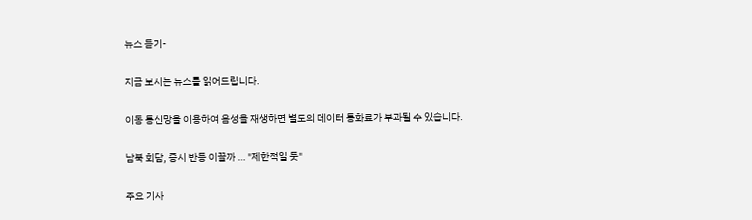뉴스 듣기-

지금 보시는 뉴스를 읽어드립니다.

이동 통신망을 이용하여 음성을 재생하면 별도의 데이터 통화료가 부과될 수 있습니다.

남북 회담, 증시 반등 이끌까 … "제한적일 듯"

주요 기사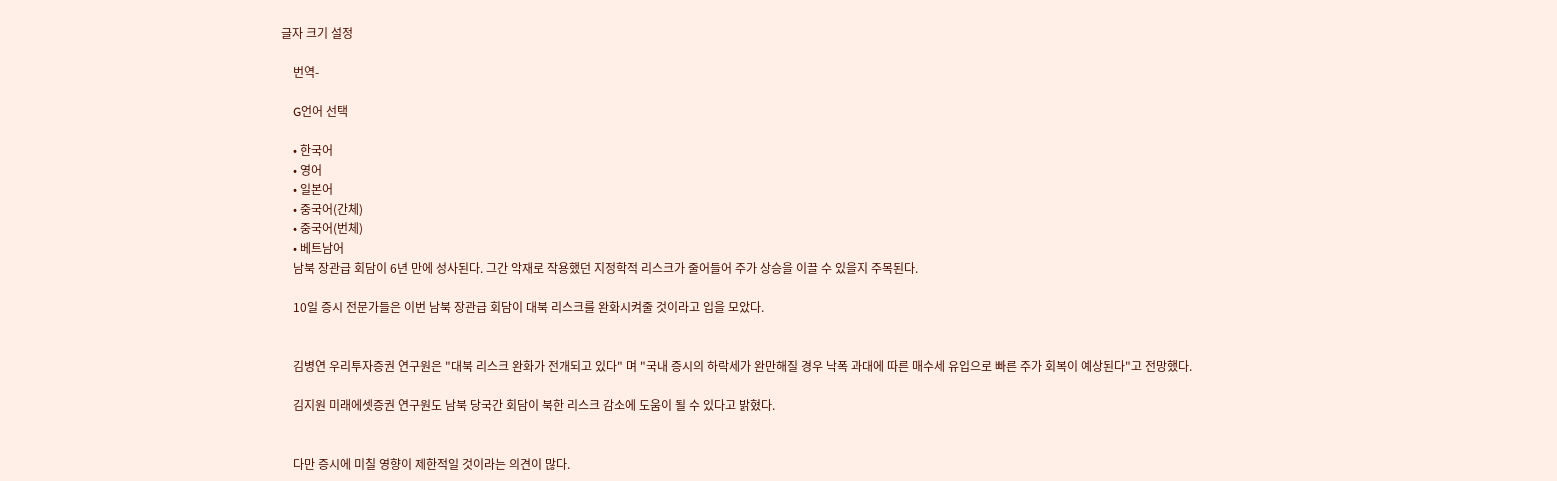글자 크기 설정

    번역-

    G언어 선택

    • 한국어
    • 영어
    • 일본어
    • 중국어(간체)
    • 중국어(번체)
    • 베트남어
    남북 장관급 회담이 6년 만에 성사된다. 그간 악재로 작용했던 지정학적 리스크가 줄어들어 주가 상승을 이끌 수 있을지 주목된다.

    10일 증시 전문가들은 이번 남북 장관급 회담이 대북 리스크를 완화시켜줄 것이라고 입을 모았다.


    김병연 우리투자증권 연구원은 "대북 리스크 완화가 전개되고 있다" 며 "국내 증시의 하락세가 완만해질 경우 낙폭 과대에 따른 매수세 유입으로 빠른 주가 회복이 예상된다"고 전망했다.

    김지원 미래에셋증권 연구원도 남북 당국간 회담이 북한 리스크 감소에 도움이 될 수 있다고 밝혔다.


    다만 증시에 미칠 영향이 제한적일 것이라는 의견이 많다.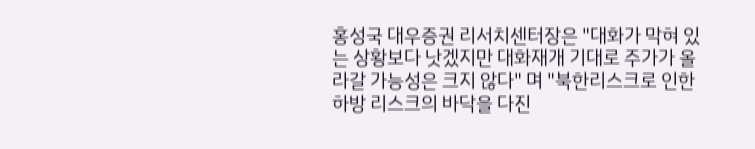홍성국 대우증권 리서치센터장은 "대화가 막혀 있는 상황보다 낫겠지만 대화재개 기대로 주가가 올라갈 가능성은 크지 않다" 며 "북한리스크로 인한 하방 리스크의 바닥을 다진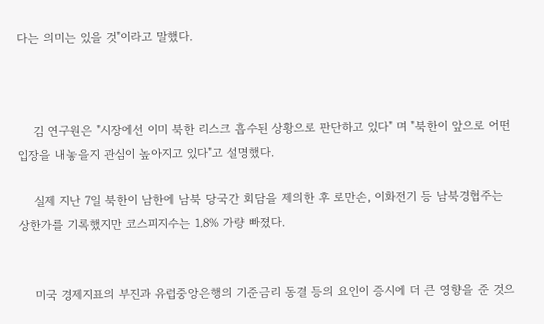다는 의미는 있을 것"이라고 말했다.



    김 연구원은 "시장에선 이미 북한 리스크 흡수된 상황으로 판단하고 있다" 며 "북한이 앞으로 어떤 입장을 내놓을지 관심이 높아지고 있다"고 설명했다.

    실제 지난 7일 북한이 남한에 남북 당국간 회담을 제의한 후 로만손, 이화전기 등 남북경협주는 상한가를 기록했지만 코스피지수는 1.8% 가량 빠졌다.


    미국 경제지표의 부진과 유럽중앙은행의 기준금리 동결 등의 요인이 증시에 더 큰 영향을 준 것으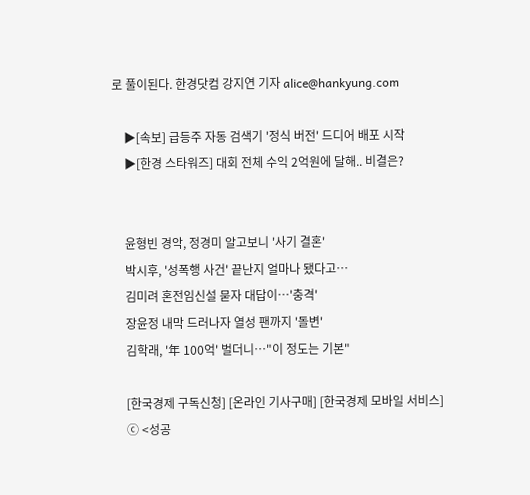로 풀이된다. 한경닷컴 강지연 기자 alice@hankyung.com

    ▶[속보] 급등주 자동 검색기 '정식 버전' 드디어 배포 시작
    ▶[한경 스타워즈] 대회 전체 수익 2억원에 달해.. 비결은?


    윤형빈 경악, 정경미 알고보니 '사기 결혼'
    박시후, '성폭행 사건' 끝난지 얼마나 됐다고…
    김미려 혼전임신설 묻자 대답이…'충격'
    장윤정 내막 드러나자 열성 팬까지 '돌변'
    김학래, '年 100억' 벌더니…"이 정도는 기본"

    [한국경제 구독신청] [온라인 기사구매] [한국경제 모바일 서비스]
    ⓒ <성공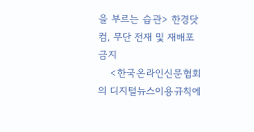을 부르는 습관> 한경닷컴, 무단 전재 및 재배포 금지
    <한국온라인신문협회의 디지털뉴스이용규칙에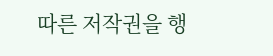따른 저작권을 행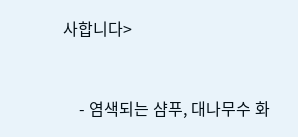사합니다>



    - 염색되는 샴푸, 대나무수 화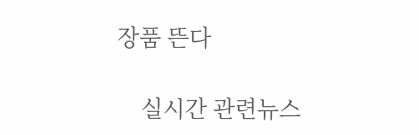장품 뜬다

    실시간 관련뉴스